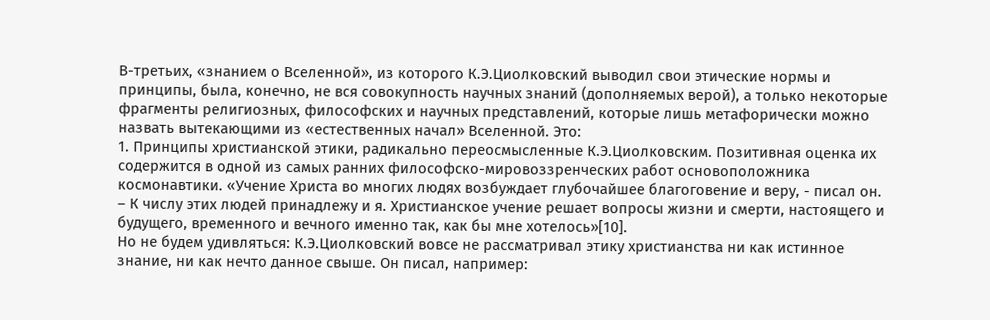В-третьих, «знанием о Вселенной», из которого К.Э.Циолковский выводил свои этические нормы и принципы, была, конечно, не вся совокупность научных знаний (дополняемых верой), а только некоторые фрагменты религиозных, философских и научных представлений, которые лишь метафорически можно назвать вытекающими из «естественных начал» Вселенной. Это:
1. Принципы христианской этики, радикально переосмысленные К.Э.Циолковским. Позитивная оценка их содержится в одной из самых ранних философско-мировоззренческих работ основоположника космонавтики. «Учение Христа во многих людях возбуждает глубочайшее благоговение и веру, - писал он. – К числу этих людей принадлежу и я. Христианское учение решает вопросы жизни и смерти, настоящего и будущего, временного и вечного именно так, как бы мне хотелось»[10].
Но не будем удивляться: К.Э.Циолковский вовсе не рассматривал этику христианства ни как истинное знание, ни как нечто данное свыше. Он писал, например: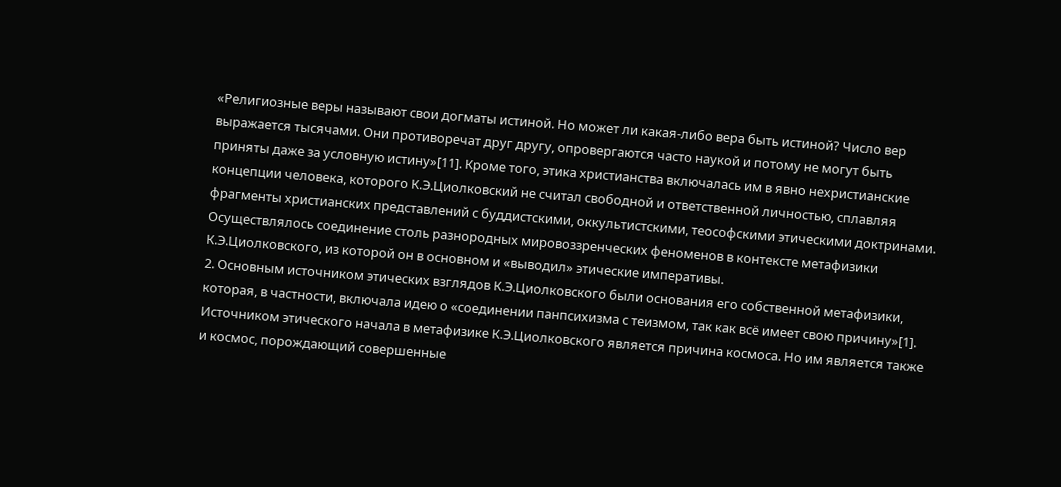«Религиозные веры называют свои догматы истиной. Но может ли какая-либо вера быть истиной? Число вер выражается тысячами. Они противоречат друг другу, опровергаются часто наукой и потому не могут быть приняты даже за условную истину»[11]. Кроме того, этика христианства включалась им в явно нехристианские концепции человека, которого К.Э.Циолковский не считал свободной и ответственной личностью, сплавляя фрагменты христианских представлений с буддистскими, оккультистскими, теософскими этическими доктринами. Осуществлялось соединение столь разнородных мировоззренческих феноменов в контексте метафизики К.Э.Циолковского, из которой он в основном и «выводил» этические императивы.
2. Основным источником этических взглядов К.Э.Циолковского были основания его собственной метафизики, которая, в частности, включала идею о «соединении панпсихизма с теизмом, так как всё имеет свою причину»[1]. Источником этического начала в метафизике К.Э.Циолковского является причина космоса. Но им является также и космос, порождающий совершенные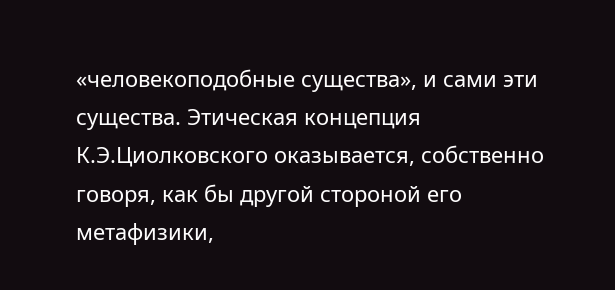«человекоподобные существа», и сами эти существа. Этическая концепция К.Э.Циолковского оказывается, собственно говоря, как бы другой стороной его метафизики,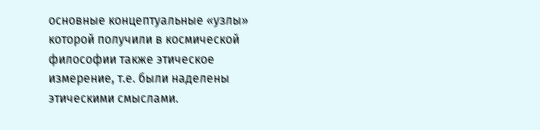основные концептуальные «узлы» которой получили в космической философии также этическое измерение, т.е. были наделены этическими смыслами.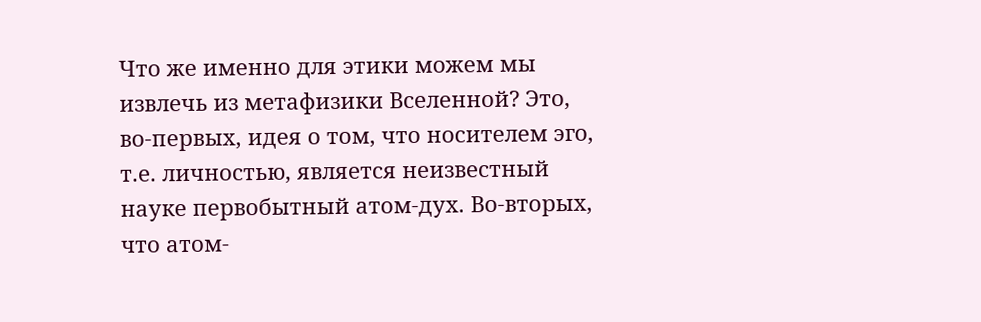Что же именно для этики можем мы извлечь из метафизики Вселенной? Это, во-первых, идея о том, что носителем эго, т.е. личностью, является неизвестный науке первобытный атом-дух. Во-вторых, что атом-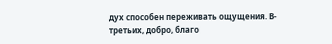дух способен переживать ощущения. В-третьих, добро, благо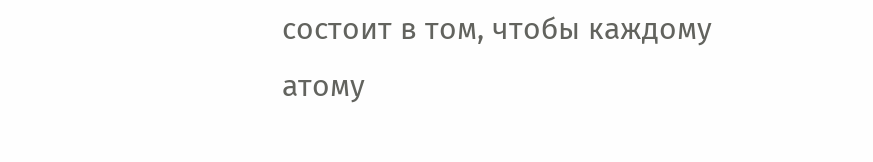состоит в том, чтобы каждому атому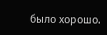было хорошо.